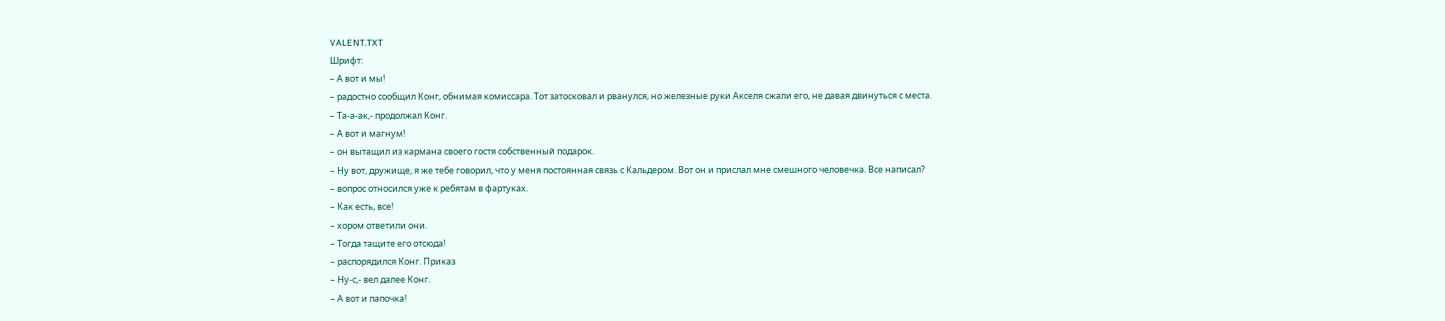VALENT.TXT
Шрифт:
– А вот и мы!
– радостно сообщил Конг, обнимая комиссара. Тот затосковал и рванулся, но железные руки Акселя сжали его, не давая двинуться с места.
– Та-а-ак,- продолжал Конг.
– А вот и магнум!
– он вытащил из кармана своего гостя собственный подарок.
– Ну вот, дружище, я же тебе говорил, что у меня постоянная связь с Кальдером. Вот он и прислал мне смешного человечка. Все написал?
– вопрос относился уже к ребятам в фартуках.
– Как есть, все!
– хором ответили они.
– Тогда тащите его отсюда!
– распорядился Конг. Приказ
– Ну-с,- вел далее Конг.
– А вот и папочка!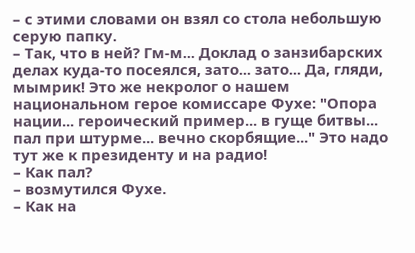– с этими словами он взял со стола небольшую серую папку.
– Так, что в ней? Гм-м... Доклад о занзибарских делах куда-то посеялся, зато... зато... Да, гляди, мымрик! Это же некролог о нашем национальном герое комиссаре Фухе: "Опора нации... героический пример... в гуще битвы... пал при штурме... вечно скорбящие..." Это надо тут же к президенту и на радио!
– Как пал?
– возмутился Фухе.
– Как на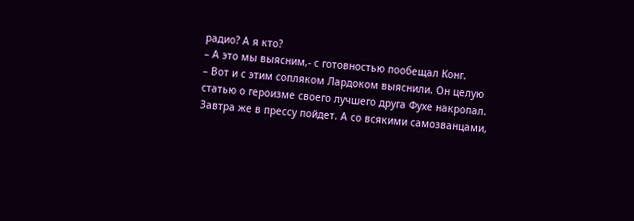радио? А я кто?
– А это мы выясним,- с готовностью пообещал Конг.
– Вот и с этим сопляком Лардоком выяснили. Он целую статью о героизме своего лучшего друга Фухе накропал. Завтра же в прессу пойдет. А со всякими самозванцами,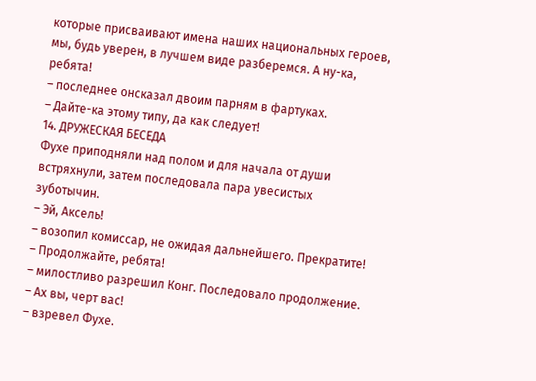которые присваивают имена наших национальных героев, мы, будь уверен, в лучшем виде разберемся. А ну-ка, ребята!
– последнее онсказал двоим парням в фартуках.
– Дайте-ка этому типу, да как следует!
14. ДРУЖЕСКАЯ БЕСЕДА
Фухе приподняли над полом и для начала от души встряхнули, затем последовала пара увесистых зуботычин.
– Эй, Аксель!
– возопил комиссар, не ожидая дальнейшего. Прекратите!
– Продолжайте, ребята!
– милостливо разрешил Конг. Последовало продолжение.
– Ах вы, черт вас!
– взревел Фухе.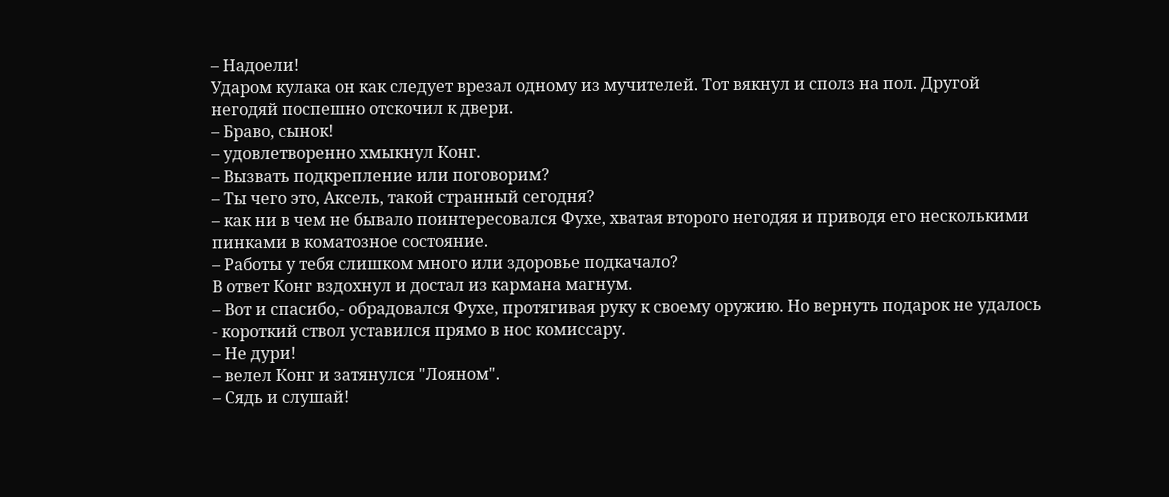– Надоели!
Ударом кулака он как следует врезал одному из мучителей. Тот вякнул и сполз на пол. Другой негодяй поспешно отскочил к двери.
– Браво, сынок!
– удовлетворенно хмыкнул Конг.
– Вызвать подкрепление или поговорим?
– Ты чего это, Аксель, такой странный сегодня?
– как ни в чем не бывало поинтересовался Фухе, хватая второго негодяя и приводя его несколькими пинками в коматозное состояние.
– Работы у тебя слишком много или здоровье подкачало?
В ответ Конг вздохнул и достал из кармана магнум.
– Вот и спасибо,- обрадовался Фухе, протягивая руку к своему оружию. Но вернуть подарок не удалось - короткий ствол уставился прямо в нос комиссару.
– Не дури!
– велел Конг и затянулся "Лояном".
– Сядь и слушай!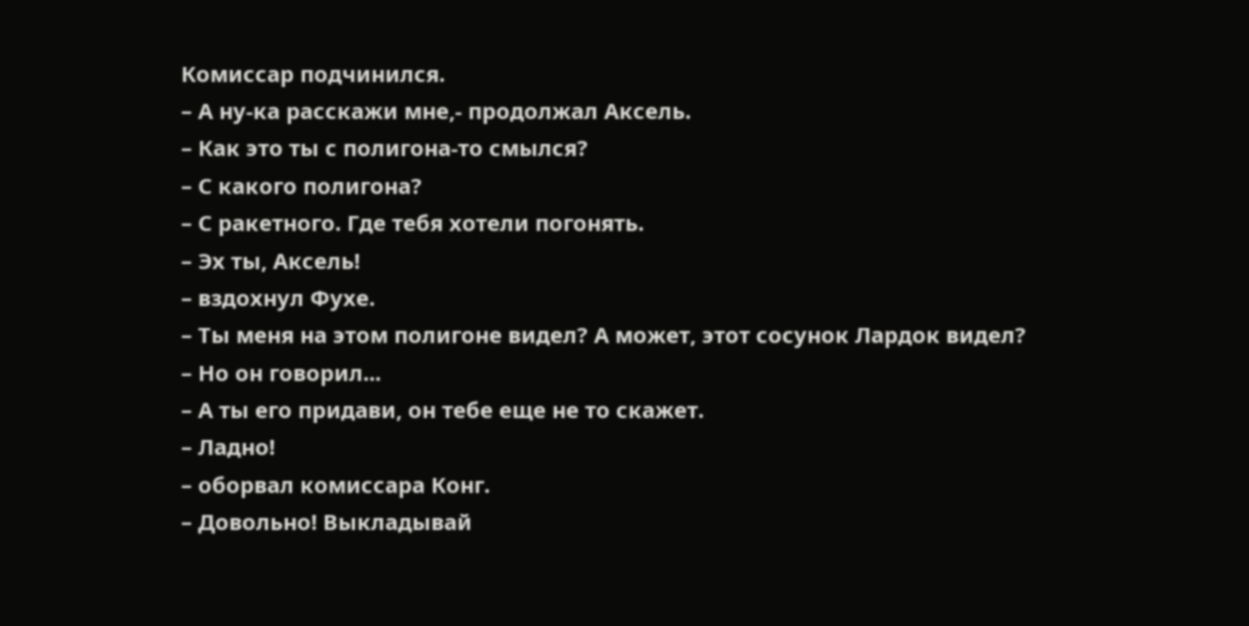Комиссар подчинился.
– А ну-ка расскажи мне,- продолжал Аксель.
– Как это ты с полигона-то смылся?
– С какого полигона?
– С ракетного. Где тебя хотели погонять.
– Эх ты, Аксель!
– вздохнул Фухе.
– Ты меня на этом полигоне видел? А может, этот сосунок Лардок видел?
– Но он говорил...
– А ты его придави, он тебе еще не то скажет.
– Ладно!
– оборвал комиссара Конг.
– Довольно! Выкладывай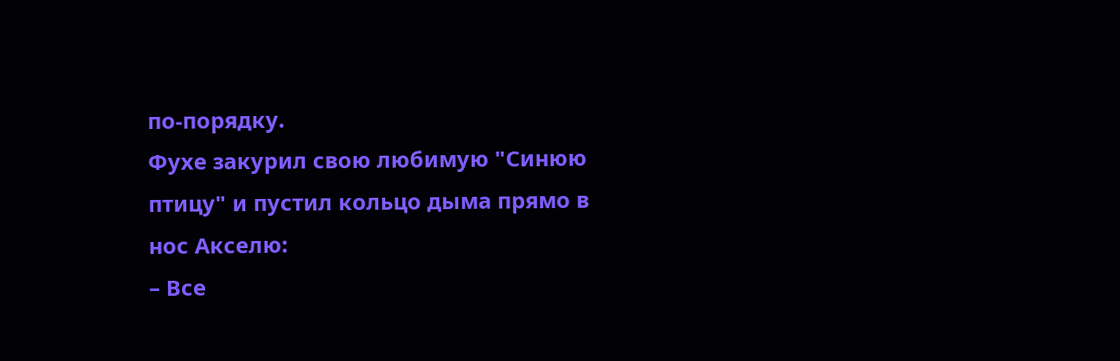по-порядку.
Фухе закурил свою любимую "Синюю птицу" и пустил кольцо дыма прямо в нос Акселю:
– Все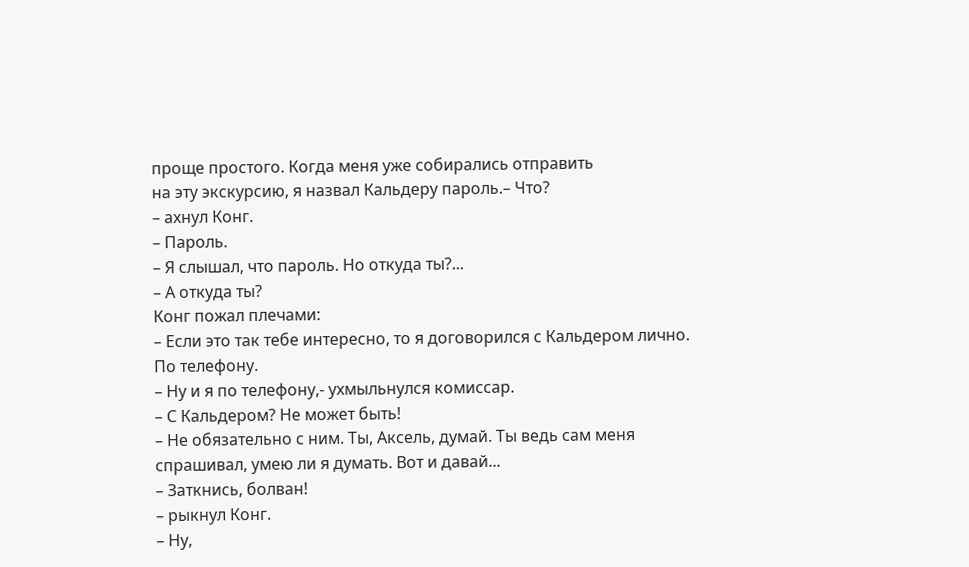проще простого. Когда меня уже собирались отправить
на эту экскурсию, я назвал Кальдеру пароль.– Что?
– ахнул Конг.
– Пароль.
– Я слышал, что пароль. Но откуда ты?...
– А откуда ты?
Конг пожал плечами:
– Если это так тебе интересно, то я договорился с Кальдером лично. По телефону.
– Ну и я по телефону,- ухмыльнулся комиссар.
– С Кальдером? Не может быть!
– Не обязательно с ним. Ты, Аксель, думай. Ты ведь сам меня спрашивал, умею ли я думать. Вот и давай...
– Заткнись, болван!
– рыкнул Конг.
– Ну,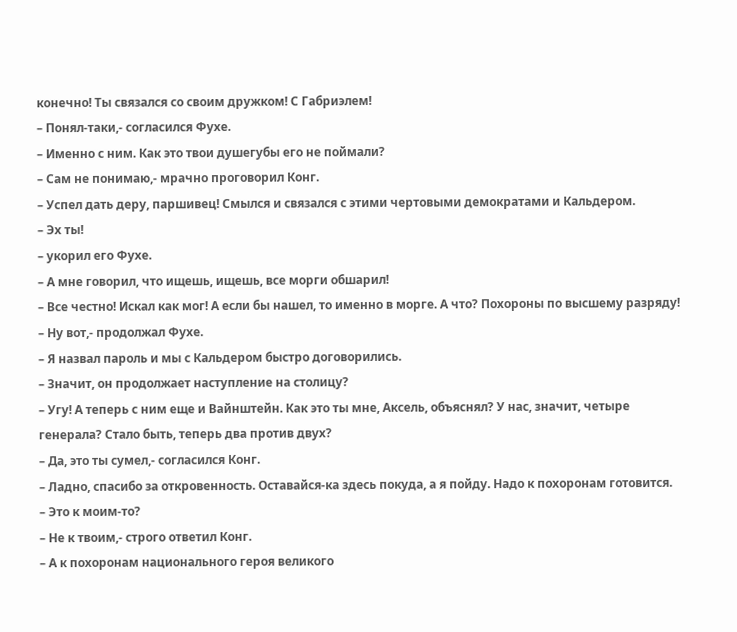конечно! Ты связался со своим дружком! С Габриэлем!
– Понял-таки,- согласился Фухе.
– Именно с ним. Как это твои душегубы его не поймали?
– Сам не понимаю,- мрачно проговорил Конг.
– Успел дать деру, паршивец! Смылся и связался с этими чертовыми демократами и Кальдером.
– Эх ты!
– укорил его Фухе.
– А мне говорил, что ищешь, ищешь, все морги обшарил!
– Все честно! Искал как мог! А если бы нашел, то именно в морге. А что? Похороны по высшему разряду!
– Ну вот,- продолжал Фухе.
– Я назвал пароль и мы с Кальдером быстро договорились.
– Значит, он продолжает наступление на столицу?
– Угу! А теперь с ним еще и Вайнштейн. Как это ты мне, Аксель, объяснял? У нас, значит, четыре генерала? Стало быть, теперь два против двух?
– Да, это ты сумел,- согласился Конг.
– Ладно, спасибо за откровенность. Оставайся-ка здесь покуда, а я пойду. Надо к похоронам готовится.
– Это к моим-то?
– Не к твоим,- строго ответил Конг.
– А к похоронам национального героя великого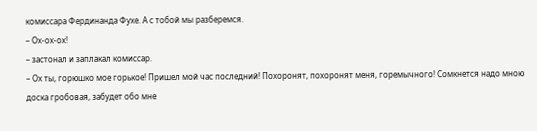комиссара Фердинанда Фухе. А с тобой мы разберемся.
– Ох-ох-ох!
– застонал и заплакал комиссар.
– Ох ты, горюшко мое горькое! Пришел мой час последний! Похоронят, похоронят меня, горемычного! Сомкнется надо мною доска гробовая, забудет обо мне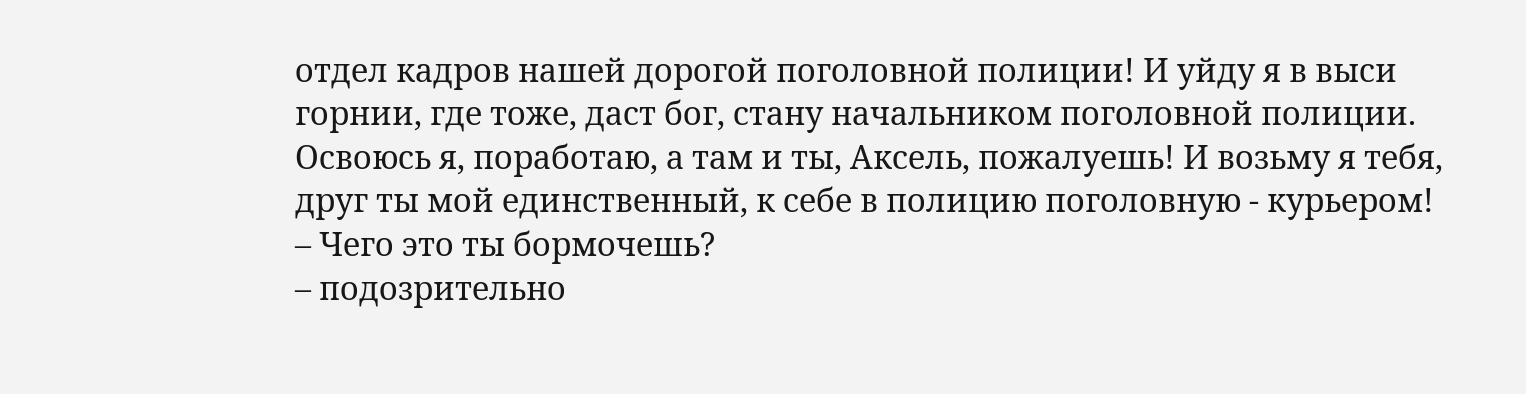отдел кадров нашей дорогой поголовной полиции! И уйду я в выси горнии, где тоже, даст бог, стану начальником поголовной полиции. Освоюсь я, поработаю, а там и ты, Аксель, пожалуешь! И возьму я тебя, друг ты мой единственный, к себе в полицию поголовную - курьером!
– Чего это ты бормочешь?
– подозрительно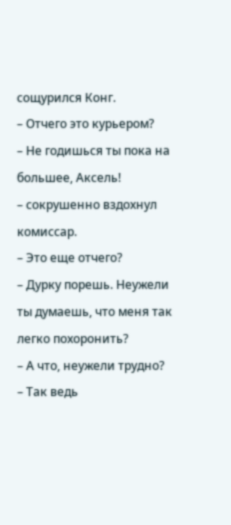сощурился Конг.
– Отчего это курьером?
– Не годишься ты пока на большее, Аксель!
– сокрушенно вздохнул комиссар.
– Это еще отчего?
– Дурку порешь. Неужели ты думаешь, что меня так легко похоронить?
– А что, неужели трудно?
– Так ведь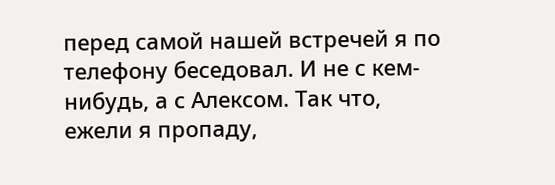перед самой нашей встречей я по телефону беседовал. И не с кем-нибудь, а с Алексом. Так что, ежели я пропаду,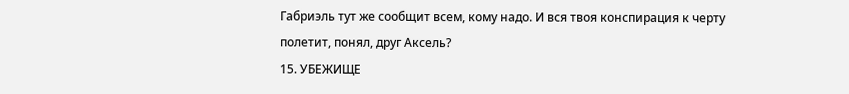Габриэль тут же сообщит всем, кому надо. И вся твоя конспирация к черту полетит, понял, друг Аксель?
15. УБЕЖИЩЕ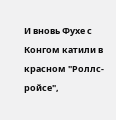И вновь Фухе с Конгом катили в красном "Роллс-ройсе",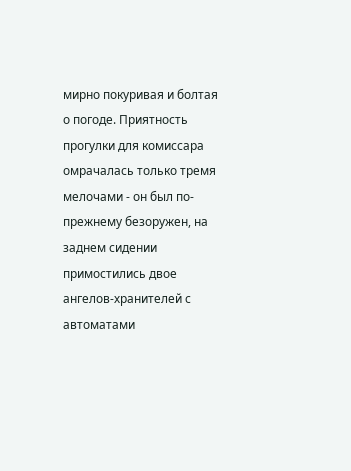мирно покуривая и болтая о погоде. Приятность прогулки для комиссара омрачалась только тремя мелочами - он был по-прежнему безоружен, на заднем сидении примостились двое ангелов-хранителей с автоматами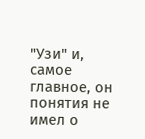"Узи" и, самое главное, он понятия не имел о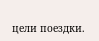цели поездки.